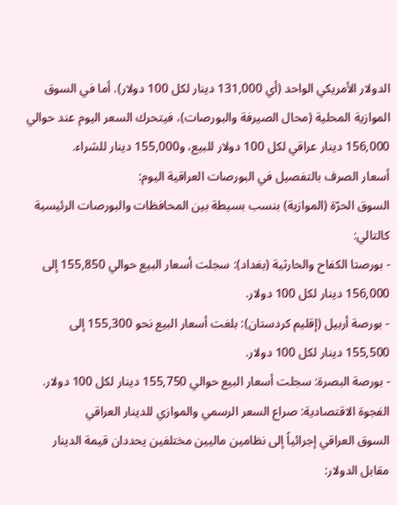الدولار الأمريكي الواحد (أي 131,000 دينار لكل 100 دولار). أما في السوق الموازية المحلية (محال الصيرفة والبورصات)، فيتحرك السعر اليوم عند حوالي 156,000 دينار عراقي لكل 100 دولار للبيع، و155,000 دينار للشراء.
أسعار الصرف بالتفصيل في البورصات العراقية اليوم:
السوق الحرّة (الموازية) بنسب بسيطة بين المحافظات والبورصات الرئيسية كالتالي:
- بورصتا الكفاح والحارثية (بغداد): سجلت أسعار البيع حوالي 155,850 إلى 156,000 دينار لكل 100 دولار.
- بورصة أربيل (إقليم كردستان): بلغت أسعار البيع نحو 155,300 إلى 155,500 دينار لكل 100 دولار.
- بورصة البصرة: سجلت أسعار البيع حوالي 155,750 دينار لكل 100 دولار.
الفجوة الاقتصادية: صراع السعر الرسمي والموازي للدينار العراقي
السوق العراقي إجرائياً إلى نظامين ماليين مختلفين يحددان قيمة الدينار مقابل الدولار: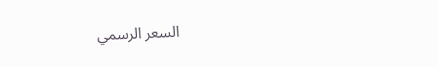السعر الرسمي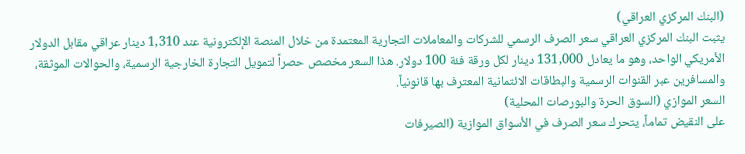(البنك المركزي العراقي)
يثبت البنك المركزي العراقي سعر الصرف الرسمي للشركات والمعاملات التجارية المعتمدة من خلال المنصة الإلكترونية عند 1,310 دينار عراقي مقابل الدولار الأمريكي الواحد، وهو ما يعادل 131,000 دينار لكل ورقة فئة 100 دولار. هذا السعر مخصص حصراً لتمويل التجارة الخارجية الرسمية، والحوالات الموثقة، والمسافرين عبر القنوات الرسمية والبطاقات الائتمانية المعترف بها قانونياً.
السعر الموازي (السوق الحرة والبورصات المحلية)
على النقيض تماماً، يتحرك سعر الصرف في الأسواق الموازية (الصيرفات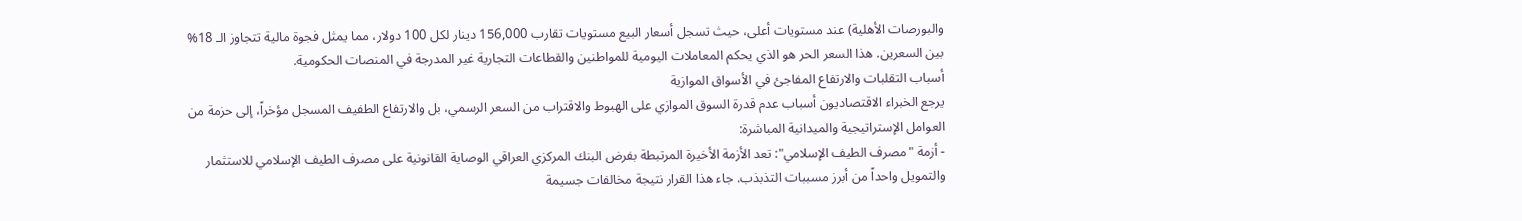والبورصات الأهلية) عند مستويات أعلى، حيث تسجل أسعار البيع مستويات تقارب 156,000 دينار لكل 100 دولار، مما يمثل فجوة مالية تتجاوز الـ 18% بين السعرين. هذا السعر الحر هو الذي يحكم المعاملات اليومية للمواطنين والقطاعات التجارية غير المدرجة في المنصات الحكومية.
أسباب التقلبات والارتفاع المفاجئ في الأسواق الموازية
يرجع الخبراء الاقتصاديون أسباب عدم قدرة السوق الموازي على الهبوط والاقتراب من السعر الرسمي، بل والارتفاع الطفيف المسجل مؤخراً، إلى حزمة من العوامل الإستراتيجية والميدانية المباشرة:
- أزمة "مصرف الطيف الإسلامي": تعد الأزمة الأخيرة المرتبطة بفرض البنك المركزي العراقي الوصاية القانونية على مصرف الطيف الإسلامي للاستثمار والتمويل واحداً من أبرز مسببات التذبذب. جاء هذا القرار نتيجة مخالفات جسيمة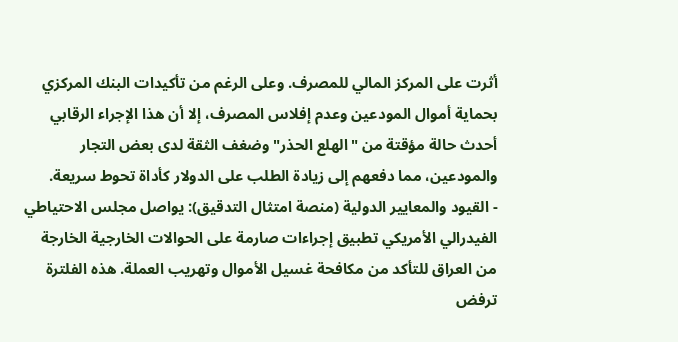أثرت على المركز المالي للمصرف. وعلى الرغم من تأكيدات البنك المركزي بحماية أموال المودعين وعدم إفلاس المصرف، إلا أن هذا الإجراء الرقابي أحدث حالة مؤقتة من "الهلع الحذر" وضغف الثقة لدى بعض التجار والمودعين، مما دفعهم إلى زيادة الطلب على الدولار كأداة تحوط سريعة.
- القيود والمعايير الدولية (منصة امتثال التدقيق): يواصل مجلس الاحتياطي الفيدرالي الأمريكي تطبيق إجراءات صارمة على الحوالات الخارجية الخارجة من العراق للتأكد من مكافحة غسيل الأموال وتهريب العملة. هذه الفلترة ترفض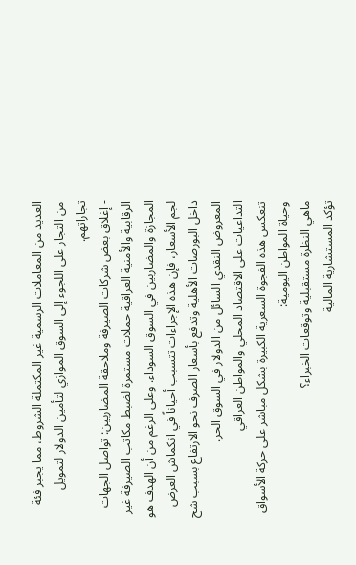العديد من المعاملات الرسمية غير المكتملة الشروط، مما يجبر فئة من التجار على اللجوء إلى السوق الموازي لتأمين الدولار لتمويل تجاراتهم.
- إغلاق بعض شركات الصيرفة وملاحقة المضاربين: تواصل الجهات الرقابية والأمنية العراقية حملات مستمرة لضبط مكاتب الصيرفة غير المجازة والمضاربين في السوق السوداء. وعلى الرغم من أن الهدف هو لجم الأسعار، فإن هذه الإجراءات تتسبب أحياناً في انكماش العرض داخل البورصات الأهلية وتدفع بأسعار الصرف نحو الارتفاع بسبب شح المعروض النقدي السائل من الدولار في السوق الحر.
التداعيات على الاقتصاد المحلي والمواطن العراقي
تنعكس هذه الفجوة السعرية الكبيرة بشكل مباشر على حركة الأسواق وحياة المواطن اليومية:
ماهي النظرة مستقبلية وتوقعات الخبراء؟
تؤكد المستشارية المالية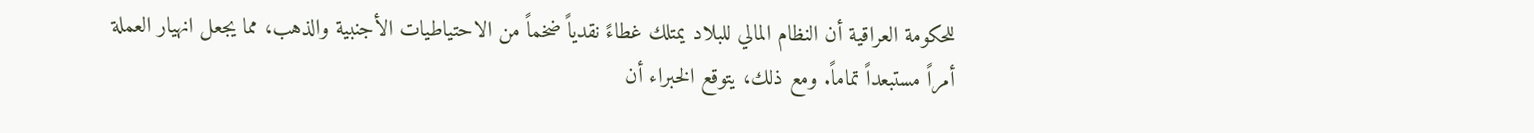للحكومة العراقية أن النظام المالي للبلاد يمتلك غطاءً نقدياً ضخماً من الاحتياطيات الأجنبية والذهب، مما يجعل انهيار العملة أمراً مستبعداً تماماً. ومع ذلك، يتوقع الخبراء أن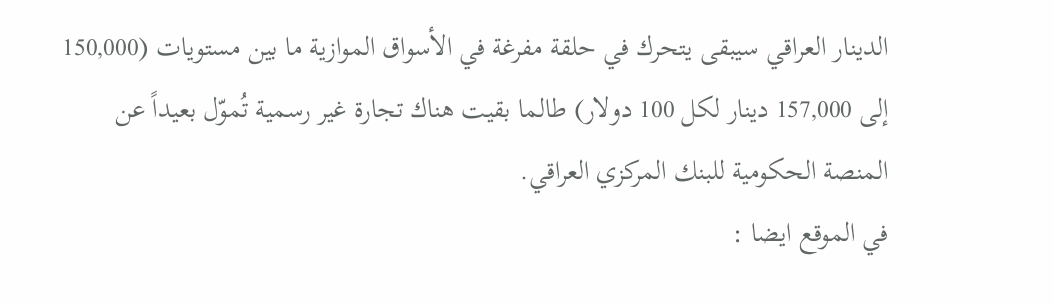الدينار العراقي سيبقى يتحرك في حلقة مفرغة في الأسواق الموازية ما بين مستويات (150,000 إلى 157,000 دينار لكل 100 دولار) طالما بقيت هناك تجارة غير رسمية تُموّل بعيداً عن المنصة الحكومية للبنك المركزي العراقي.
في الموقع ايضا :